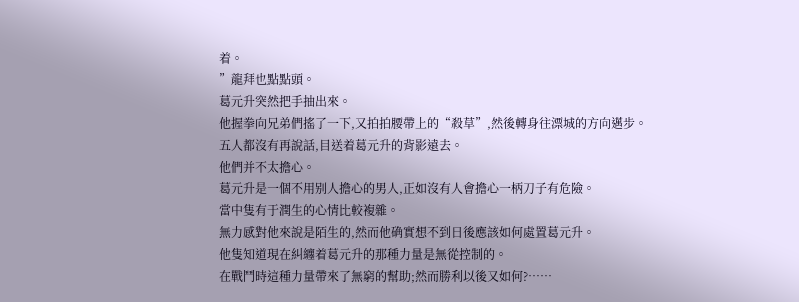着。
”龍拜也點點頭。
葛元升突然把手抽出來。
他握拳向兄弟們搖了一下,又拍拍腰帶上的“殺草”,然後轉身往漂城的方向邁步。
五人都沒有再說話,目送着葛元升的背影遠去。
他們并不太擔心。
葛元升是一個不用别人擔心的男人,正如沒有人會擔心一柄刀子有危險。
當中隻有于潤生的心情比較複雜。
無力感對他來說是陌生的,然而他确實想不到日後應該如何處置葛元升。
他隻知道現在糾纏着葛元升的那種力量是無從控制的。
在戰鬥時這種力量帶來了無窮的幫助;然而勝利以後又如何?……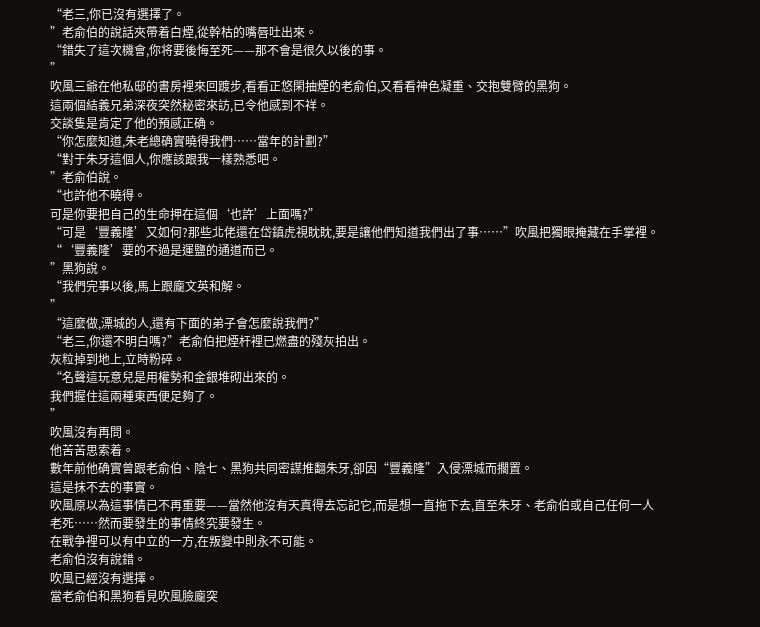“老三,你已沒有選擇了。
”老俞伯的說話夾帶着白煙,從幹枯的嘴唇吐出來。
“錯失了這次機會,你将要後悔至死——那不會是很久以後的事。
”
吹風三爺在他私邸的書房裡來回踱步,看看正悠閑抽煙的老俞伯,又看看神色凝重、交抱雙臂的黑狗。
這兩個結義兄弟深夜突然秘密來訪,已令他感到不祥。
交談隻是肯定了他的預感正确。
“你怎麼知道,朱老總确實曉得我們……當年的計劃?”
“對于朱牙這個人,你應該跟我一樣熟悉吧。
”老俞伯說。
“也許他不曉得。
可是你要把自己的生命押在這個‘也許’上面嗎?”
“可是‘豐義隆’又如何?那些北佬還在岱鎮虎視眈眈,要是讓他們知道我們出了事……”吹風把獨眼掩藏在手掌裡。
“‘豐義隆’要的不過是運鹽的通道而已。
”黑狗說。
“我們完事以後,馬上跟龐文英和解。
”
“這麼做,漂城的人,還有下面的弟子會怎麼說我們?”
“老三,你還不明白嗎?”老俞伯把煙杆裡已燃盡的殘灰拍出。
灰粒掉到地上,立時粉碎。
“名聲這玩意兒是用權勢和金銀堆砌出來的。
我們握住這兩種東西便足夠了。
”
吹風沒有再問。
他苦苦思索着。
數年前他确實曾跟老俞伯、陰七、黑狗共同密謀推翻朱牙,卻因“豐義隆”入侵漂城而擱置。
這是抹不去的事實。
吹風原以為這事情已不再重要——當然他沒有天真得去忘記它,而是想一直拖下去,直至朱牙、老俞伯或自己任何一人老死……然而要發生的事情終究要發生。
在戰争裡可以有中立的一方,在叛變中則永不可能。
老俞伯沒有說錯。
吹風已經沒有選擇。
當老俞伯和黑狗看見吹風臉龐突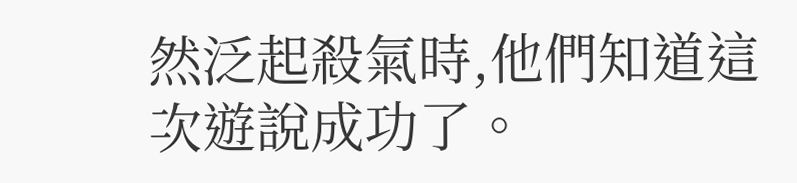然泛起殺氣時,他們知道這次遊說成功了。